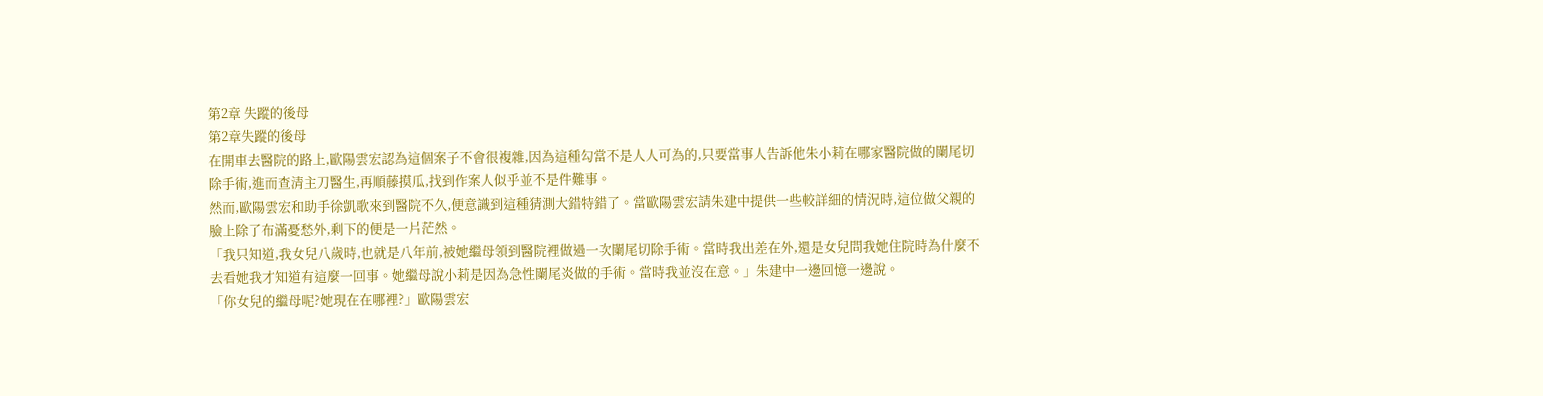第2章 失蹤的後母
第2章失蹤的後母
在開車去醫院的路上,歐陽雲宏認為這個案子不會很複雜,因為這種勾當不是人人可為的,只要當事人告訴他朱小莉在哪家醫院做的闌尾切除手術,進而查清主刀醫生,再順藤摸瓜,找到作案人似乎並不是件難事。
然而,歐陽雲宏和助手徐凱歌來到醫院不久,便意識到這種猜測大錯特錯了。當歐陽雲宏請朱建中提供一些較詳細的情況時,這位做父親的臉上除了布滿憂愁外,剩下的便是一片茫然。
「我只知道,我女兒八歲時,也就是八年前,被她繼母領到醫院裡做過一次闌尾切除手術。當時我出差在外,還是女兒問我她住院時為什麼不去看她我才知道有這麼一回事。她繼母說小莉是因為急性闌尾炎做的手術。當時我並沒在意。」朱建中一邊回憶一邊說。
「你女兒的繼母呢?她現在在哪裡?」歐陽雲宏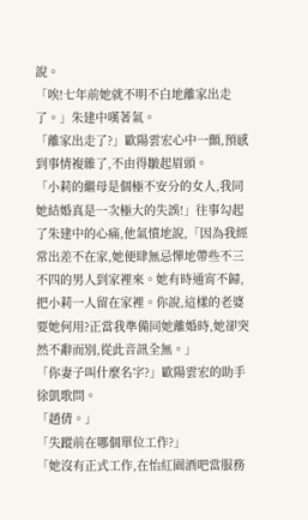說。
「唉!七年前她就不明不白地離家出走了。」朱建中嘆著氣。
「離家出走了?」歐陽雲宏心中一顫,預感到事情複雜了,不由得皺起眉頭。
「小莉的繼母是個極不安分的女人,我同她結婚真是一次極大的失誤!」往事勾起了朱建中的心痛,他氣憤地說,「因為我經常出差不在家,她便肆無忌憚地帶些不三不四的男人到家裡來。她有時通宵不歸,把小莉一人留在家裡。你說,這樣的老婆要她何用?正當我準備同她離婚時,她卻突然不辭而別,從此音訊全無。」
「你妻子叫什麼名字?」歐陽雲宏的助手徐凱歌問。
「趙倩。」
「失蹤前在哪個單位工作?」
「她沒有正式工作,在怡紅園酒吧當服務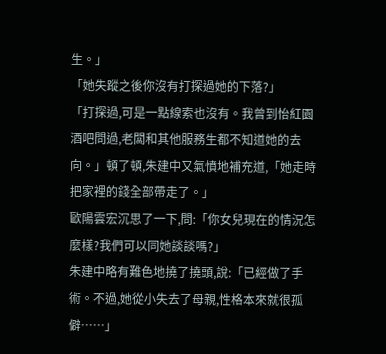生。」
「她失蹤之後你沒有打探過她的下落?」
「打探過,可是一點線索也沒有。我曾到怡紅園酒吧問過,老闆和其他服務生都不知道她的去向。」頓了頓,朱建中又氣憤地補充道,「她走時把家裡的錢全部帶走了。」
歐陽雲宏沉思了一下,問:「你女兒現在的情況怎麼樣?我們可以同她談談嗎?」
朱建中略有難色地撓了撓頭,說:「已經做了手術。不過,她從小失去了母親,性格本來就很孤僻……」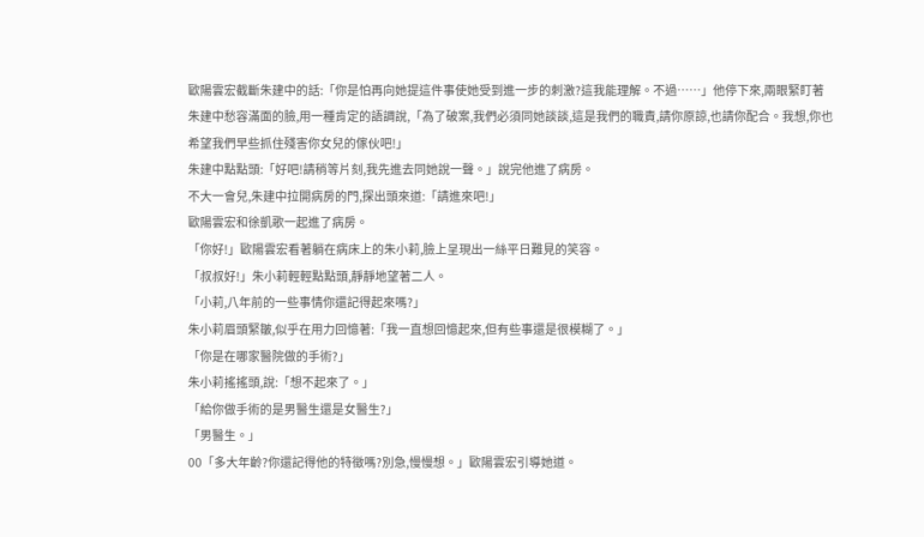歐陽雲宏截斷朱建中的話:「你是怕再向她提這件事使她受到進一步的刺激?這我能理解。不過……」他停下來,兩眼緊盯著朱建中愁容滿面的臉,用一種肯定的語調說,「為了破案,我們必須同她談談,這是我們的職責,請你原諒,也請你配合。我想,你也希望我們早些抓住殘害你女兒的傢伙吧!」
朱建中點點頭:「好吧!請稍等片刻,我先進去同她說一聲。」說完他進了病房。
不大一會兒,朱建中拉開病房的門,探出頭來道:「請進來吧!」
歐陽雲宏和徐凱歌一起進了病房。
「你好!」歐陽雲宏看著躺在病床上的朱小莉,臉上呈現出一絲平日難見的笑容。
「叔叔好!」朱小莉輕輕點點頭,靜靜地望著二人。
「小莉,八年前的一些事情你還記得起來嗎?」
朱小莉眉頭緊皺,似乎在用力回憶著:「我一直想回憶起來,但有些事還是很模糊了。」
「你是在哪家醫院做的手術?」
朱小莉搖搖頭,說:「想不起來了。」
「給你做手術的是男醫生還是女醫生?」
「男醫生。」
00「多大年齡?你還記得他的特徵嗎?別急,慢慢想。」歐陽雲宏引導她道。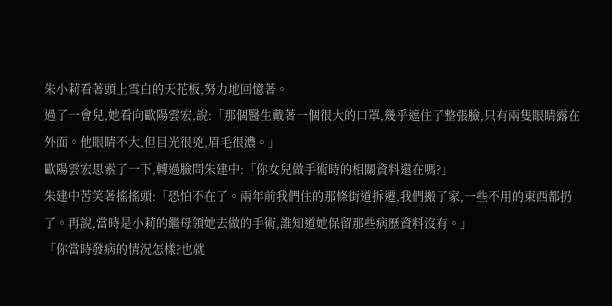朱小莉看著頭上雪白的天花板,努力地回憶著。
過了一會兒,她看向歐陽雲宏,說:「那個醫生戴著一個很大的口罩,幾乎遮住了整張臉,只有兩隻眼睛露在外面。他眼睛不大,但目光很兇,眉毛很濃。」
歐陽雲宏思索了一下,轉過臉問朱建中:「你女兒做手術時的相關資料還在嗎?」
朱建中苦笑著搖搖頭:「恐怕不在了。兩年前我們住的那條街道拆遷,我們搬了家,一些不用的東西都扔了。再說,當時是小莉的繼母領她去做的手術,誰知道她保留那些病歷資料沒有。」
「你當時發病的情況怎樣?也就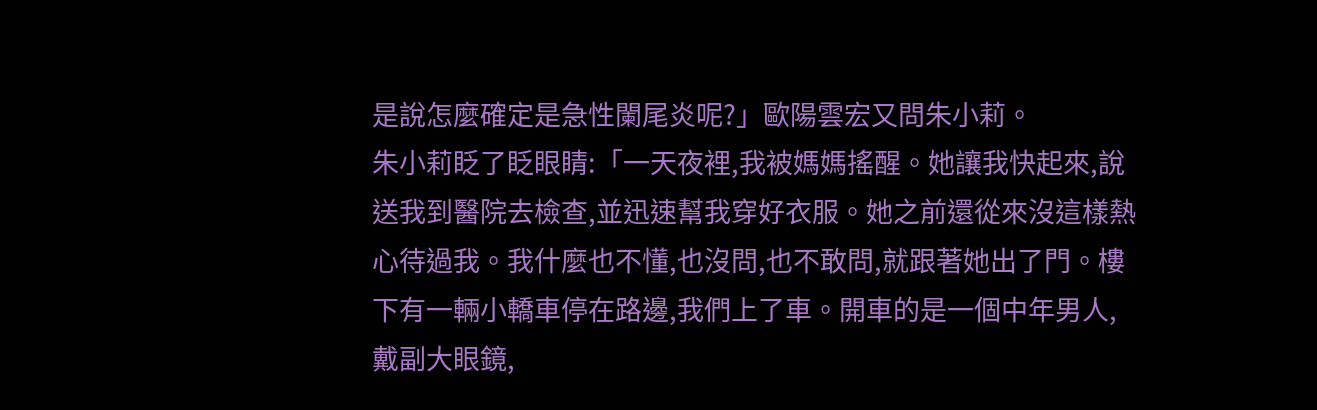是說怎麼確定是急性闌尾炎呢?」歐陽雲宏又問朱小莉。
朱小莉眨了眨眼睛:「一天夜裡,我被媽媽搖醒。她讓我快起來,說送我到醫院去檢查,並迅速幫我穿好衣服。她之前還從來沒這樣熱心待過我。我什麼也不懂,也沒問,也不敢問,就跟著她出了門。樓下有一輛小轎車停在路邊,我們上了車。開車的是一個中年男人,戴副大眼鏡,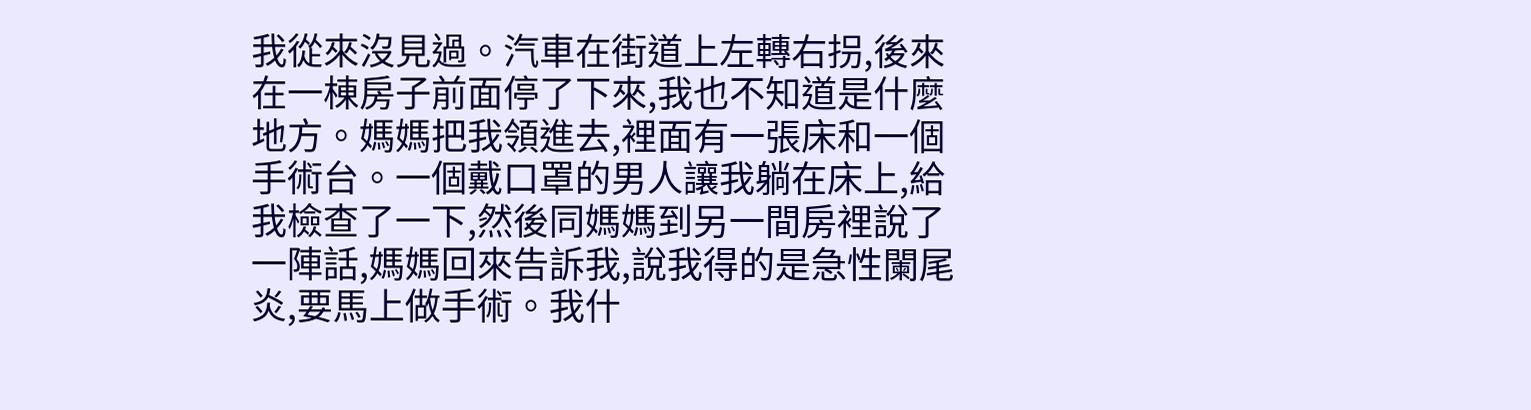我從來沒見過。汽車在街道上左轉右拐,後來在一棟房子前面停了下來,我也不知道是什麼地方。媽媽把我領進去,裡面有一張床和一個手術台。一個戴口罩的男人讓我躺在床上,給我檢查了一下,然後同媽媽到另一間房裡說了一陣話,媽媽回來告訴我,說我得的是急性闌尾炎,要馬上做手術。我什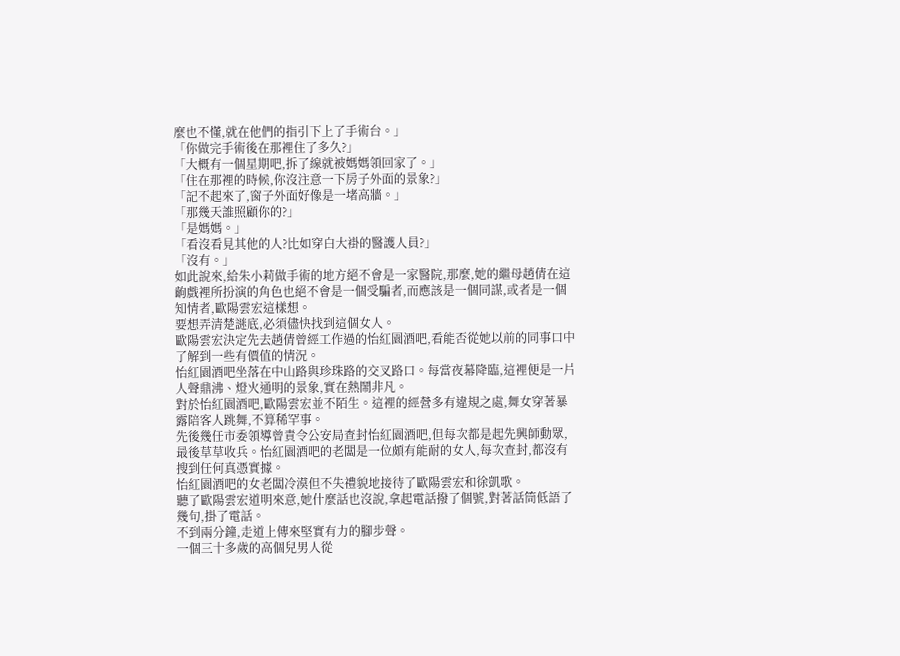麼也不懂,就在他們的指引下上了手術台。」
「你做完手術後在那裡住了多久?」
「大概有一個星期吧,拆了線就被媽媽領回家了。」
「住在那裡的時候,你沒注意一下房子外面的景象?」
「記不起來了,窗子外面好像是一堵高牆。」
「那幾天誰照顧你的?」
「是媽媽。」
「看沒看見其他的人?比如穿白大褂的醫護人員?」
「沒有。」
如此說來,給朱小莉做手術的地方絕不會是一家醫院,那麼,她的繼母趙倩在這齣戲裡所扮演的角色也絕不會是一個受騙者,而應該是一個同謀,或者是一個知情者,歐陽雲宏這樣想。
要想弄清楚謎底,必須儘快找到這個女人。
歐陽雲宏決定先去趙倩曾經工作過的怡紅園酒吧,看能否從她以前的同事口中了解到一些有價值的情況。
怡紅園酒吧坐落在中山路與珍珠路的交叉路口。每當夜幕降臨,這裡便是一片人聲鼎沸、燈火通明的景象,實在熱鬧非凡。
對於怡紅園酒吧,歐陽雲宏並不陌生。這裡的經營多有違規之處,舞女穿著暴露陪客人跳舞,不算稀罕事。
先後幾任市委領導曾責令公安局查封怡紅園酒吧,但每次都是起先興師動眾,最後草草收兵。怡紅園酒吧的老闆是一位頗有能耐的女人,每次查封,都沒有搜到任何真憑實據。
怡紅園酒吧的女老闆冷漠但不失禮貌地接待了歐陽雲宏和徐凱歌。
聽了歐陽雲宏道明來意,她什麼話也沒說,拿起電話撥了個號,對著話筒低語了幾句,掛了電話。
不到兩分鐘,走道上傳來堅實有力的腳步聲。
一個三十多歲的高個兒男人從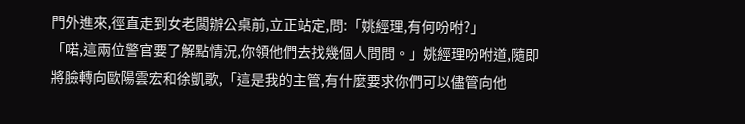門外進來,徑直走到女老闆辦公桌前,立正站定,問:「姚經理,有何吩咐?」
「喏,這兩位警官要了解點情況,你領他們去找幾個人問問。」姚經理吩咐道,隨即將臉轉向歐陽雲宏和徐凱歌,「這是我的主管,有什麼要求你們可以儘管向他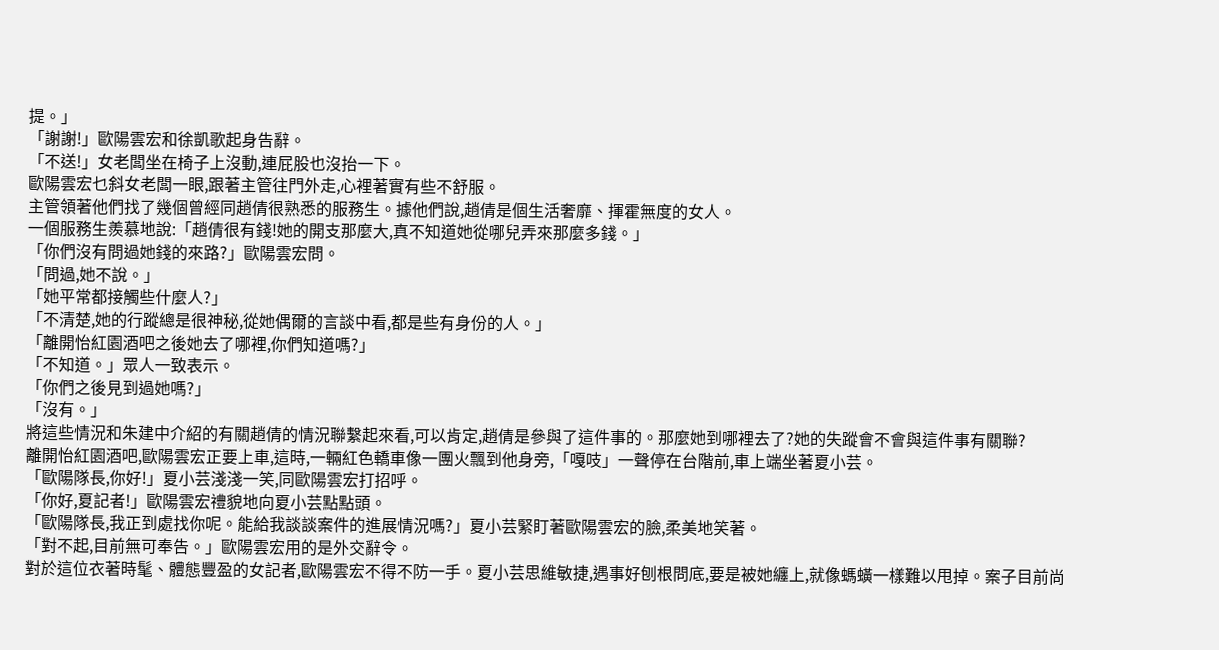提。」
「謝謝!」歐陽雲宏和徐凱歌起身告辭。
「不送!」女老闆坐在椅子上沒動,連屁股也沒抬一下。
歐陽雲宏乜斜女老闆一眼,跟著主管往門外走,心裡著實有些不舒服。
主管領著他們找了幾個曾經同趙倩很熟悉的服務生。據他們說,趙倩是個生活奢靡、揮霍無度的女人。
一個服務生羨慕地說:「趙倩很有錢!她的開支那麼大,真不知道她從哪兒弄來那麼多錢。」
「你們沒有問過她錢的來路?」歐陽雲宏問。
「問過,她不說。」
「她平常都接觸些什麼人?」
「不清楚,她的行蹤總是很神秘,從她偶爾的言談中看,都是些有身份的人。」
「離開怡紅園酒吧之後她去了哪裡,你們知道嗎?」
「不知道。」眾人一致表示。
「你們之後見到過她嗎?」
「沒有。」
將這些情況和朱建中介紹的有關趙倩的情況聯繫起來看,可以肯定,趙倩是參與了這件事的。那麼她到哪裡去了?她的失蹤會不會與這件事有關聯?
離開怡紅園酒吧,歐陽雲宏正要上車,這時,一輛紅色轎車像一團火飄到他身旁,「嘎吱」一聲停在台階前,車上端坐著夏小芸。
「歐陽隊長,你好!」夏小芸淺淺一笑,同歐陽雲宏打招呼。
「你好,夏記者!」歐陽雲宏禮貌地向夏小芸點點頭。
「歐陽隊長,我正到處找你呢。能給我談談案件的進展情況嗎?」夏小芸緊盯著歐陽雲宏的臉,柔美地笑著。
「對不起,目前無可奉告。」歐陽雲宏用的是外交辭令。
對於這位衣著時髦、體態豐盈的女記者,歐陽雲宏不得不防一手。夏小芸思維敏捷,遇事好刨根問底,要是被她纏上,就像螞蟥一樣難以甩掉。案子目前尚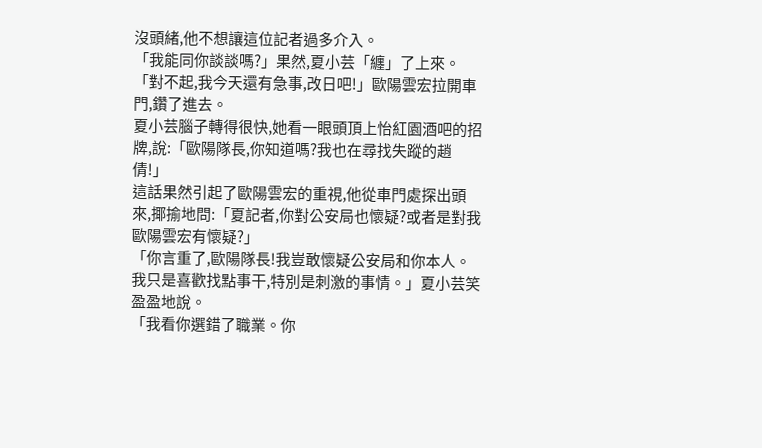沒頭緒,他不想讓這位記者過多介入。
「我能同你談談嗎?」果然,夏小芸「纏」了上來。
「對不起,我今天還有急事,改日吧!」歐陽雲宏拉開車門,鑽了進去。
夏小芸腦子轉得很快,她看一眼頭頂上怡紅園酒吧的招牌,說:「歐陽隊長,你知道嗎?我也在尋找失蹤的趙倩!」
這話果然引起了歐陽雲宏的重視,他從車門處探出頭來,揶揄地問:「夏記者,你對公安局也懷疑?或者是對我歐陽雲宏有懷疑?」
「你言重了,歐陽隊長!我豈敢懷疑公安局和你本人。我只是喜歡找點事干,特別是刺激的事情。」夏小芸笑盈盈地說。
「我看你選錯了職業。你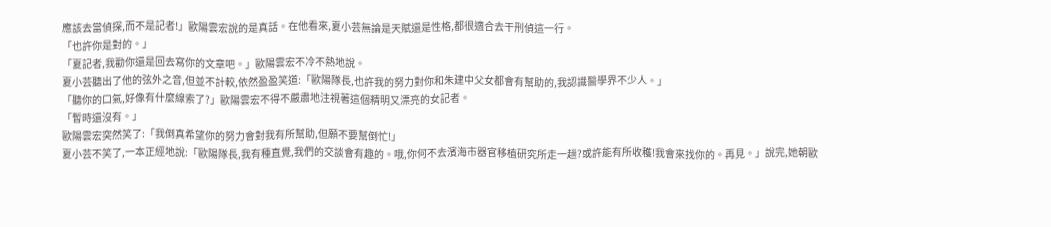應該去當偵探,而不是記者!」歐陽雲宏說的是真話。在他看來,夏小芸無論是天賦還是性格,都很適合去干刑偵這一行。
「也許你是對的。」
「夏記者,我勸你還是回去寫你的文章吧。」歐陽雲宏不冷不熱地說。
夏小芸聽出了他的弦外之音,但並不計較,依然盈盈笑道:「歐陽隊長,也許我的努力對你和朱建中父女都會有幫助的,我認識醫學界不少人。」
「聽你的口氣,好像有什麼線索了?」歐陽雲宏不得不嚴肅地注視著這個精明又漂亮的女記者。
「暫時還沒有。」
歐陽雲宏突然笑了:「我倒真希望你的努力會對我有所幫助,但願不要幫倒忙!」
夏小芸不笑了,一本正經地說:「歐陽隊長,我有種直覺,我們的交談會有趣的。哦,你何不去濱海市器官移植研究所走一趟?或許能有所收穫!我會來找你的。再見。」說完,她朝歐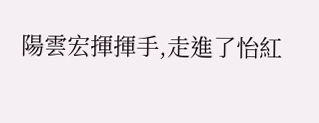陽雲宏揮揮手,走進了怡紅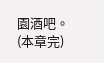園酒吧。
(本章完)